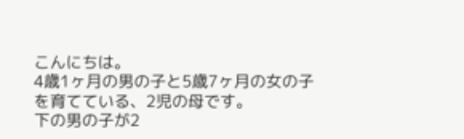こんにちは。
4歳1ヶ月の男の子と5歳7ヶ月の女の子を育てている、2児の母です。
下の男の子が2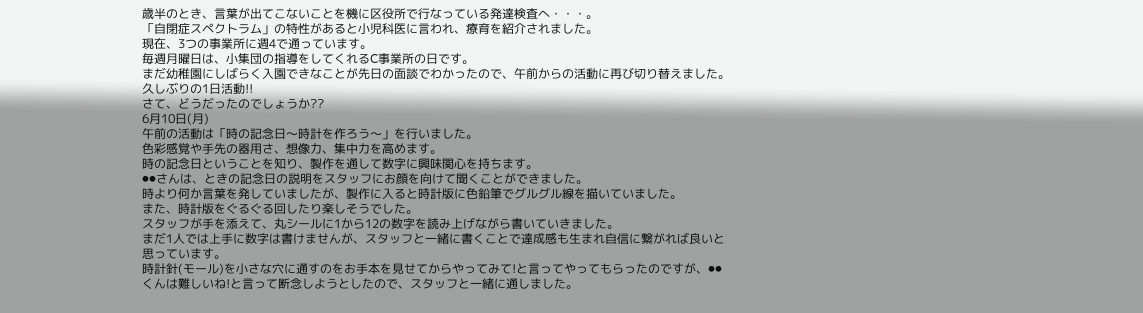歳半のとき、言葉が出てこないことを機に区役所で行なっている発達検査へ・・・。
「自閉症スペクトラム」の特性があると小児科医に言われ、療育を紹介されました。
現在、3つの事業所に週4で通っています。
毎週月曜日は、小集団の指導をしてくれるC事業所の日です。
まだ幼稚園にしばらく入園できなことが先日の面談でわかったので、午前からの活動に再び切り替えました。
久しぶりの1日活動!!
さて、どうだったのでしょうか??
6月10日(月)
午前の活動は「時の記念日〜時計を作ろう〜」を行いました。
色彩感覚や手先の器用さ、想像力、集中力を高めます。
時の記念日ということを知り、製作を通して数字に興味関心を持ちます。
⚫⚫さんは、ときの記念日の説明をスタッフにお顔を向けて聞くことができました。
時より何か言葉を発していましたが、製作に入ると時計版に色鉛筆でグルグル線を描いていました。
また、時計版をぐるぐる回したり楽しそうでした。
スタッフが手を添えて、丸シールに1から12の数字を読み上げながら書いていきました。
まだ1人では上手に数字は書けませんが、スタッフと一緒に書くことで達成感も生まれ自信に繋がれば良いと思っています。
時計針(モール)を小さな穴に通すのをお手本を見せてからやってみて!と言ってやってもらったのですが、⚫⚫くんは難しいね!と言って断念しようとしたので、スタッフと一緒に通しました。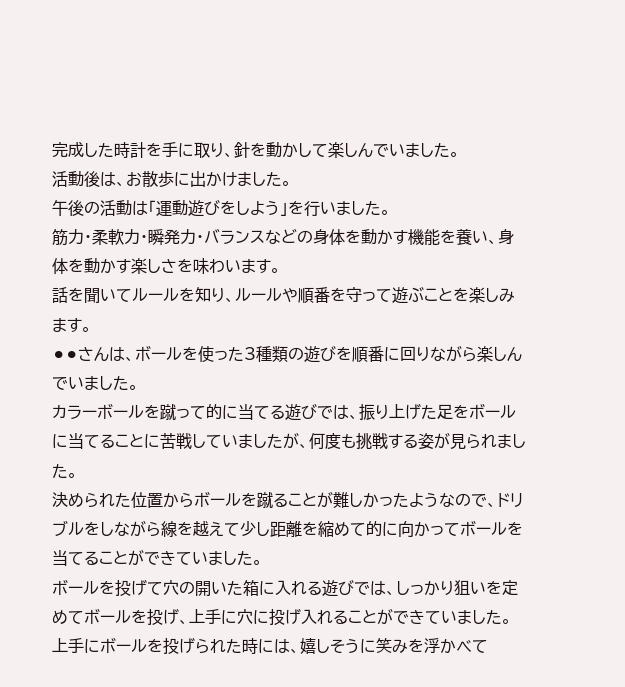完成した時計を手に取り、針を動かして楽しんでいました。
活動後は、お散歩に出かけました。
午後の活動は「運動遊びをしよう」を行いました。
筋力・柔軟力・瞬発力・バランスなどの身体を動かす機能を養い、身体を動かす楽しさを味わいます。
話を聞いてルールを知り、ルールや順番を守って遊ぶことを楽しみます。
⚫⚫さんは、ボールを使った3種類の遊びを順番に回りながら楽しんでいました。
カラーボールを蹴って的に当てる遊びでは、振り上げた足をボールに当てることに苦戦していましたが、何度も挑戦する姿が見られました。
決められた位置からボールを蹴ることが難しかったようなので、ドリブルをしながら線を越えて少し距離を縮めて的に向かってボールを当てることができていました。
ボールを投げて穴の開いた箱に入れる遊びでは、しっかり狙いを定めてボールを投げ、上手に穴に投げ入れることができていました。
上手にボールを投げられた時には、嬉しそうに笑みを浮かべて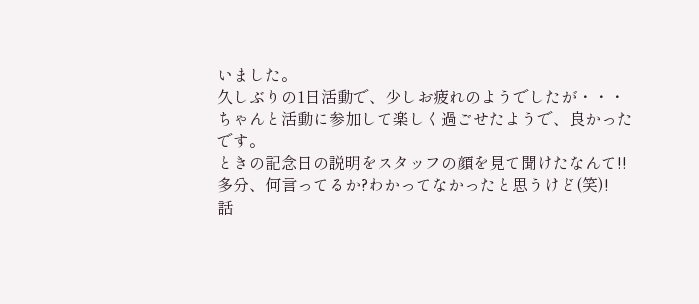いました。
久しぶりの1日活動で、少しお疲れのようでしたが・・・
ちゃんと活動に参加して楽しく過ごせたようで、良かったです。
ときの記念日の説明をスタッフの顔を見て聞けたなんて!!
多分、何言ってるか?わかってなかったと思うけど(笑)!
話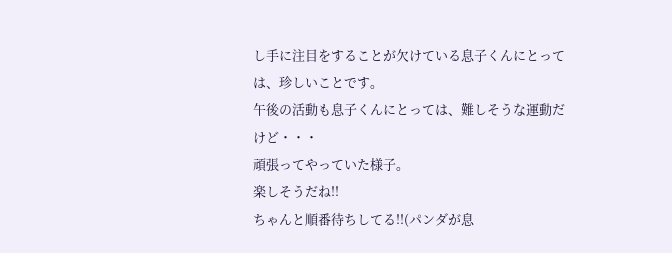し手に注目をすることが欠けている息子くんにとっては、珍しいことです。
午後の活動も息子くんにとっては、難しそうな運動だけど・・・
頑張ってやっていた様子。
楽しそうだね!!
ちゃんと順番待ちしてる!!(パンダが息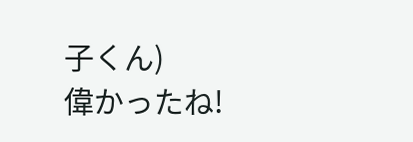子くん)
偉かったね!